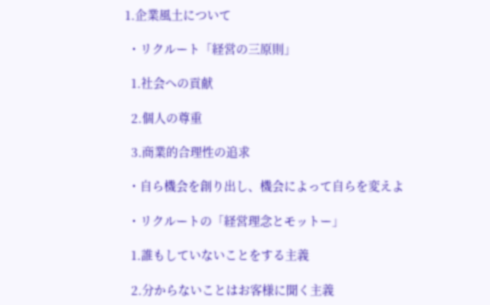1.企業風土について

 ・リクルート「経営の三原則」

  1.社会への貢献

  2.個人の尊重

  3.商業的合理性の追求

 ・自ら機会を創り出し、機会によって自らを変えよ

 ・リクルートの「経営理念とモットー」

  1.誰もしていないことをする主義

  2.分からないことはお客様に聞く主義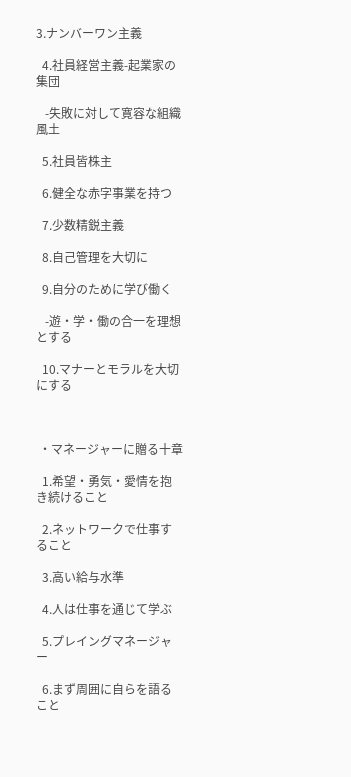3.ナンバーワン主義

  4.社員経営主義-起業家の集団

   -失敗に対して寛容な組織風土

  5.社員皆株主

  6.健全な赤字事業を持つ

  7.少数精鋭主義

  8.自己管理を大切に

  9.自分のために学び働く

   -遊・学・働の合一を理想とする

  10.マナーとモラルを大切にする



 ・マネージャーに贈る十章

  1.希望・勇気・愛情を抱き続けること

  2.ネットワークで仕事すること

  3.高い給与水準

  4.人は仕事を通じて学ぶ

  5.プレイングマネージャー

  6.まず周囲に自らを語ること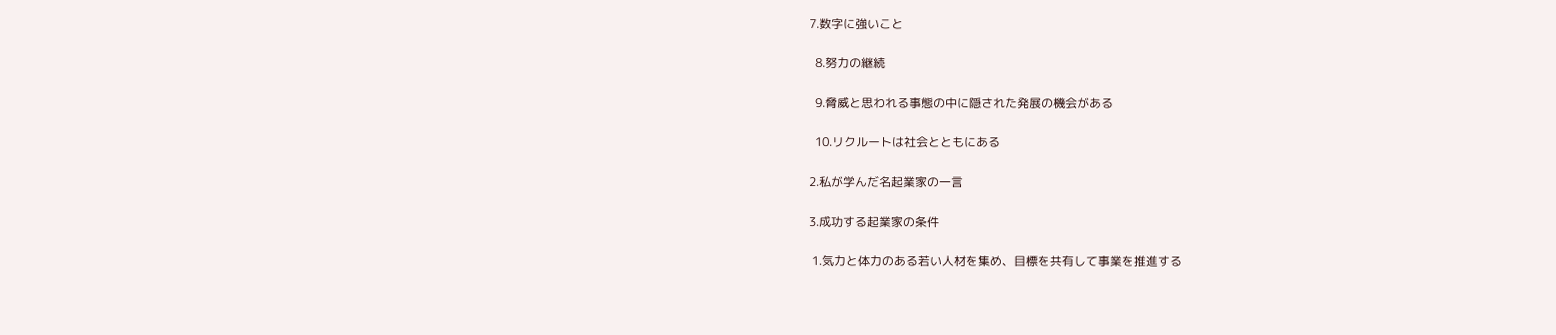7.数字に強いこと

  8.努力の継続

  9.脅威と思われる事態の中に隠された発展の機会がある

  10.リクルートは社会とともにある

2.私が学んだ名起業家の一言

3.成功する起業家の条件

 1.気力と体力のある若い人材を集め、目標を共有して事業を推進する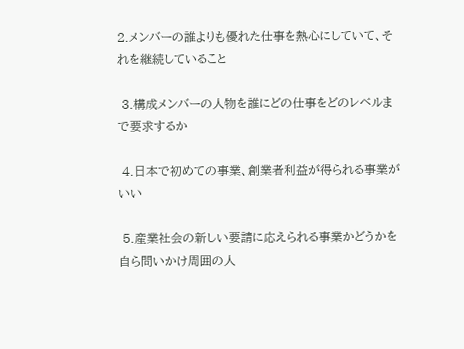2.メンバーの誰よりも優れた仕事を熱心にしていて、それを継続していること

 3.構成メンバーの人物を誰にどの仕事をどのレベルまで要求するか

 4.日本で初めての事業、創業者利益が得られる事業がいい

 5.産業社会の新しい要請に応えられる事業かどうかを自ら問いかけ周囲の人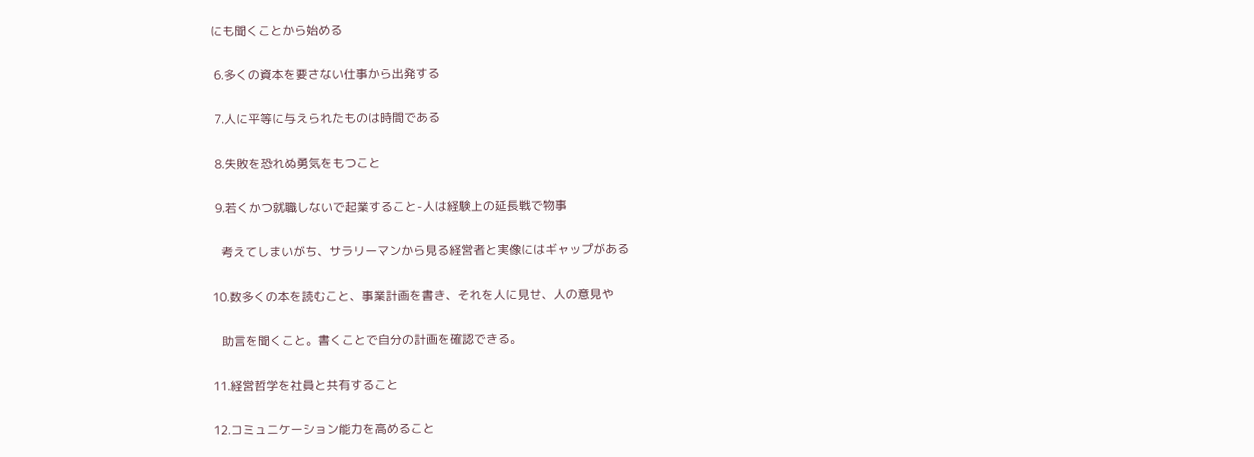にも聞くことから始める

 6.多くの資本を要さない仕事から出発する

 7.人に平等に与えられたものは時間である

 8.失敗を恐れぬ勇気をもつこと

 9.若くかつ就職しないで起業すること-人は経験上の延長戦で物事

   考えてしまいがち、サラリーマンから見る経営者と実像にはギャップがある

10.数多くの本を読むこと、事業計画を書き、それを人に見せ、人の意見や

   助言を聞くこと。書くことで自分の計画を確認できる。

11.経営哲学を社員と共有すること

12.コミュニケーション能力を高めること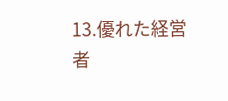13.優れた経営者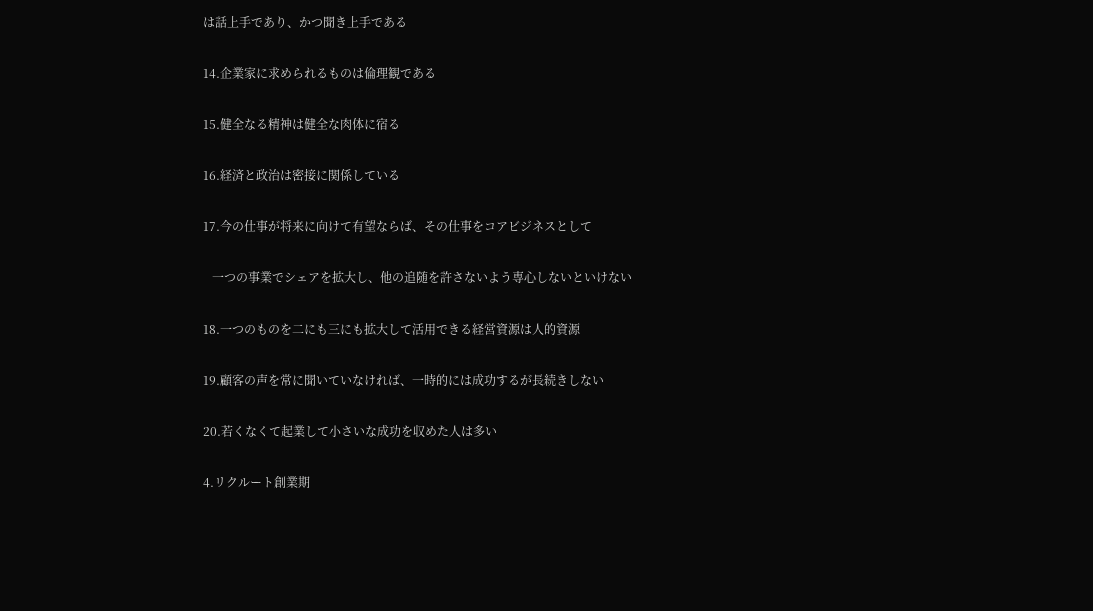は話上手であり、かつ聞き上手である

14.企業家に求められるものは倫理観である

15.健全なる精神は健全な肉体に宿る

16.経済と政治は密接に関係している

17.今の仕事が将来に向けて有望ならば、その仕事をコアビジネスとして

   一つの事業でシェアを拡大し、他の追随を許さないよう専心しないといけない

18.一つのものを二にも三にも拡大して活用できる経営資源は人的資源

19.顧客の声を常に聞いていなければ、一時的には成功するが長続きしない

20.若くなくて起業して小さいな成功を収めた人は多い

4.リクルート創業期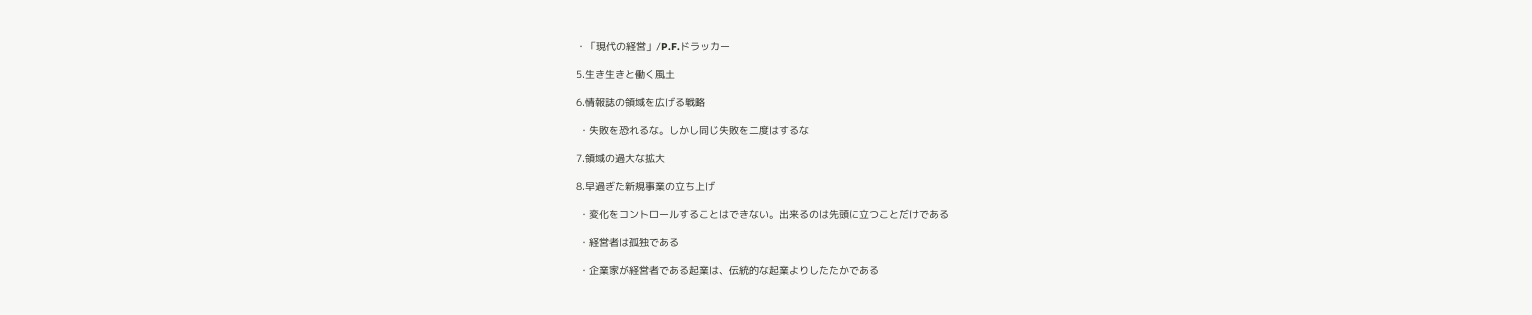・「現代の経営」/P.F.ドラッカー

5.生き生きと働く風土

6.情報誌の領域を広げる戦略

 ・失敗を恐れるな。しかし同じ失敗を二度はするな

7.領域の過大な拡大

8.早過ぎた新規事業の立ち上げ

 ・変化をコントロールすることはできない。出来るのは先頭に立つことだけである

 ・経営者は孤独である

 ・企業家が経営者である起業は、伝統的な起業よりしたたかである